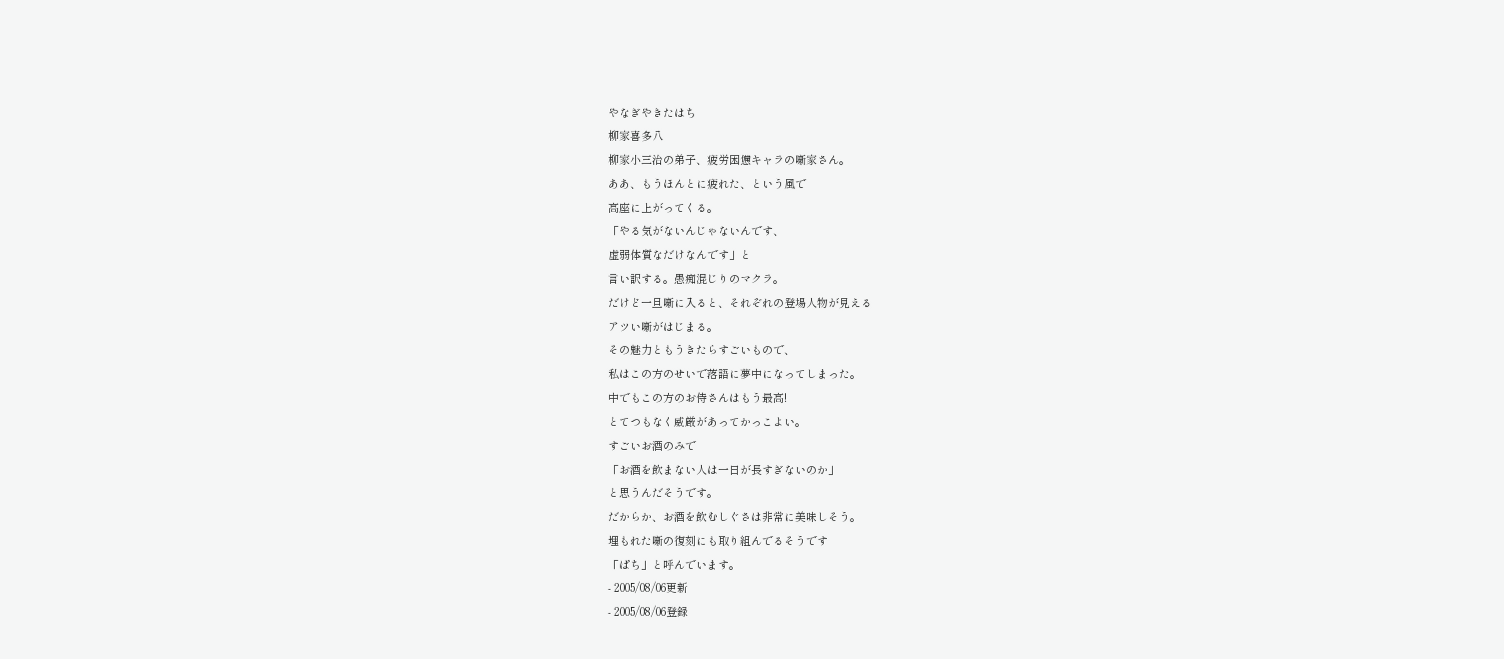やなぎやきたはち
柳家喜多八
柳家小三治の弟子、疲労困憊キャラの噺家さん。
ああ、もうほんとに疲れた、という風で
高座に上がってくる。
「やる気がないんじゃないんです、
虚弱体質なだけなんです」と
言い訳する。愚痴混じりのマクラ。
だけど一旦噺に入ると、それぞれの登場人物が見える
アツい噺がはじまる。
その魅力ともうきたらすごいもので、
私はこの方のせいで落語に夢中になってしまった。
中でもこの方のお侍さんはもう最高!
とてつもなく威厳があってかっこよい。
すごいお酒のみで
「お酒を飲まない人は一日が長すぎないのか」
と思うんだそうです。
だからか、お酒を飲むしぐさは非常に美味しそう。
埋もれた噺の復刻にも取り組んでるそうです
「ぱち」と呼んでいます。
- 2005/08/06更新
- 2005/08/06登録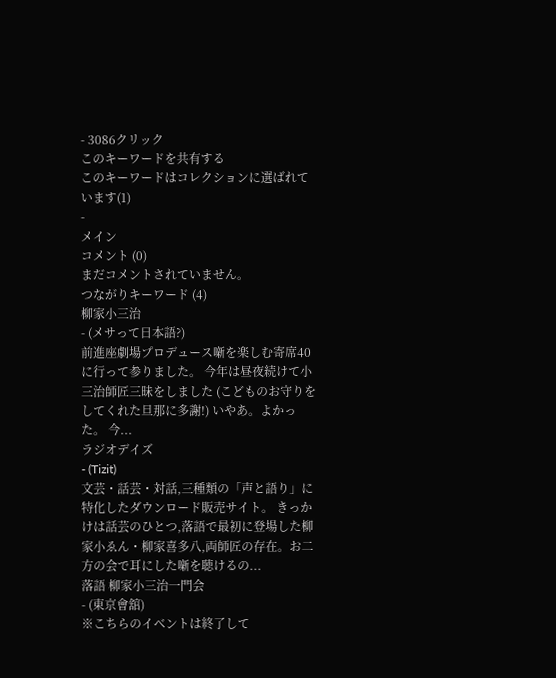- 3086クリック
このキーワードを共有する
このキーワードはコレクションに選ばれています(1)
-
メイン
コメント (0)
まだコメントされていません。
つながりキーワード (4)
柳家小三治
- (メサって日本語?)
前進座劇場プロデュース噺を楽しむ寄席40に行って参りました。 今年は昼夜続けて小三治師匠三昧をしました (こどものお守りをしてくれた旦那に多謝!) いやあ。よかった。 今...
ラジオデイズ
- (Tizit)
文芸・話芸・対話,三種類の「声と語り」に特化したダウンロード販売サイト。 きっかけは話芸のひとつ,落語で最初に登場した柳家小ゑん・柳家喜多八,両師匠の存在。お二方の会で耳にした噺を聴けるの...
落語 柳家小三治一門会
- (東京會舘)
※こちらのイベントは終了して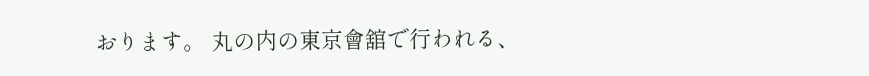おります。 丸の内の東京會舘で行われる、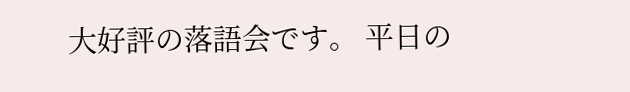大好評の落語会です。 平日の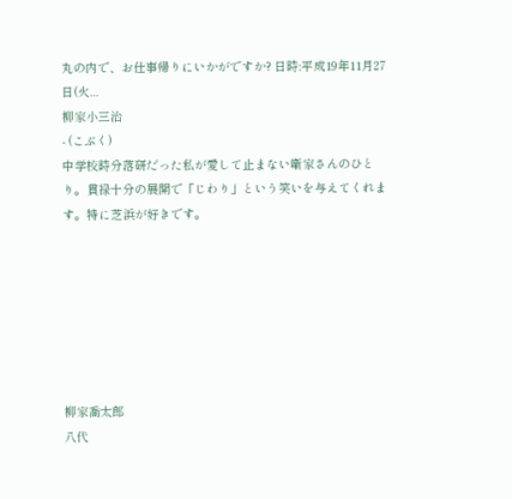丸の内で、お仕事帰りにいかがですか? 日時:平成19年11月27日(火...
柳家小三治
- (こぶく)
中学校時分落研だった私が愛して止まない噺家さんのひとり。貫禄十分の展開で「じわり」という笑いを与えてくれます。特に芝浜が好きです。







柳家喬太郎
八代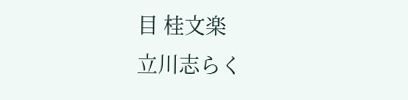目 桂文楽
立川志らく